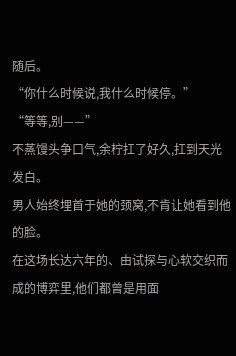随后。
“你什么时候说,我什么时候停。”
“等等,别——”
不蒸馒头争口气,余柠扛了好久,扛到天光发白。
男人始终埋首于她的颈窝,不肯让她看到他的脸。
在这场长达六年的、由试探与心软交织而成的博弈里,他们都曾是用面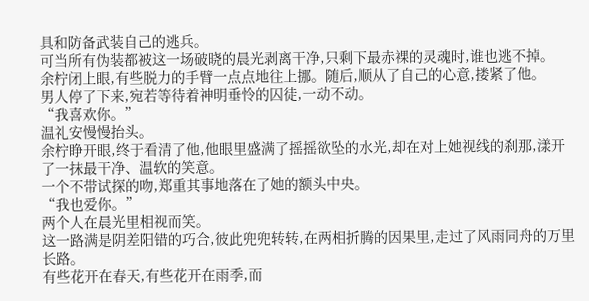具和防备武装自己的逃兵。
可当所有伪装都被这一场破晓的晨光剥离干净,只剩下最赤裸的灵魂时,谁也逃不掉。
余柠闭上眼,有些脱力的手臂一点点地往上挪。随后,顺从了自己的心意,搂紧了他。
男人停了下来,宛若等待着神明垂怜的囚徒,一动不动。
“我喜欢你。”
温礼安慢慢抬头。
余柠睁开眼,终于看清了他,他眼里盛满了摇摇欲坠的水光,却在对上她视线的刹那,漾开了一抹最干净、温软的笑意。
一个不带试探的吻,郑重其事地落在了她的额头中央。
“我也爱你。”
两个人在晨光里相视而笑。
这一路满是阴差阳错的巧合,彼此兜兜转转,在两相折腾的因果里,走过了风雨同舟的万里长路。
有些花开在春天,有些花开在雨季,而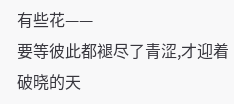有些花——
要等彼此都褪尽了青涩,才迎着破晓的天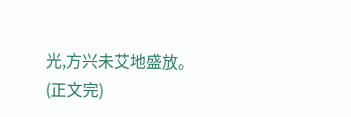光,方兴未艾地盛放。
(正文完)